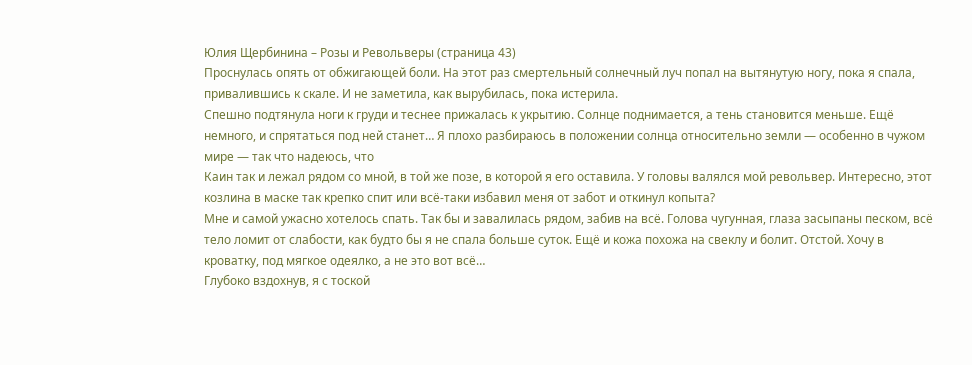Юлия Щербинина – Розы и Револьверы (страница 43)
Проснулась опять от обжигающей боли. На этот раз смертельный солнечный луч попал на вытянутую ногу, пока я спала, привалившись к скале. И не заметила, как вырубилась, пока истерила.
Спешно подтянула ноги к груди и теснее прижалась к укрытию. Солнце поднимается, а тень становится меньше. Ещё немного, и спрятаться под ней станет… Я плохо разбираюсь в положении солнца относительно земли — особенно в чужом мире — так что надеюсь, что
Каин так и лежал рядом со мной, в той же позе, в которой я его оставила. У головы валялся мой револьвер. Интересно, этот козлина в маске так крепко спит или всё-таки избавил меня от забот и откинул копыта?
Мне и самой ужасно хотелось спать. Так бы и завалилась рядом, забив на всё. Голова чугунная, глаза засыпаны песком, всё тело ломит от слабости, как будто бы я не спала больше суток. Ещё и кожа похожа на свеклу и болит. Отстой. Хочу в кроватку, под мягкое одеялко, а не это вот всё…
Глубоко вздохнув, я с тоской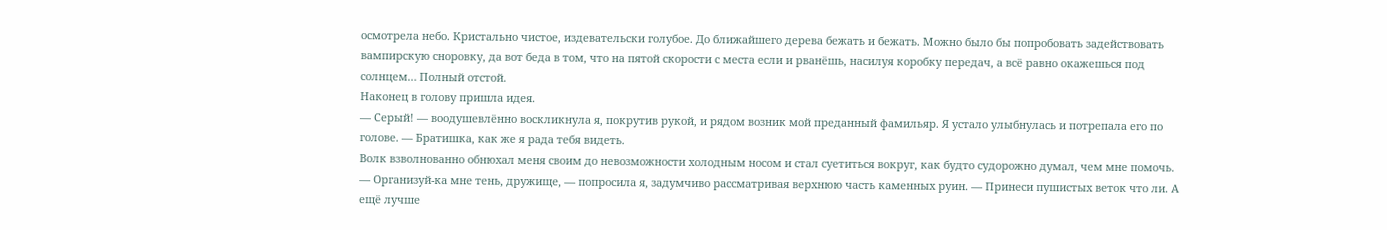осмотрела небо. Кристально чистое, издевательски голубое. До ближайшего дерева бежать и бежать. Можно было бы попробовать задействовать вампирскую сноровку, да вот беда в том, что на пятой скорости с места если и рванёшь, насилуя коробку передач, а всё равно окажешься под солнцем… Полный отстой.
Наконец в голову пришла идея.
— Серый! — воодушевлённо воскликнула я, покрутив рукой, и рядом возник мой преданный фамильяр. Я устало улыбнулась и потрепала его по голове. — Братишка, как же я рада тебя видеть.
Волк взволнованно обнюхал меня своим до невозможности холодным носом и стал суетиться вокруг, как будто судорожно думал, чем мне помочь.
— Организуй-ка мне тень, дружище, — попросила я, задумчиво рассматривая верхнюю часть каменных руин. — Принеси пушистых веток что ли. А ещё лучше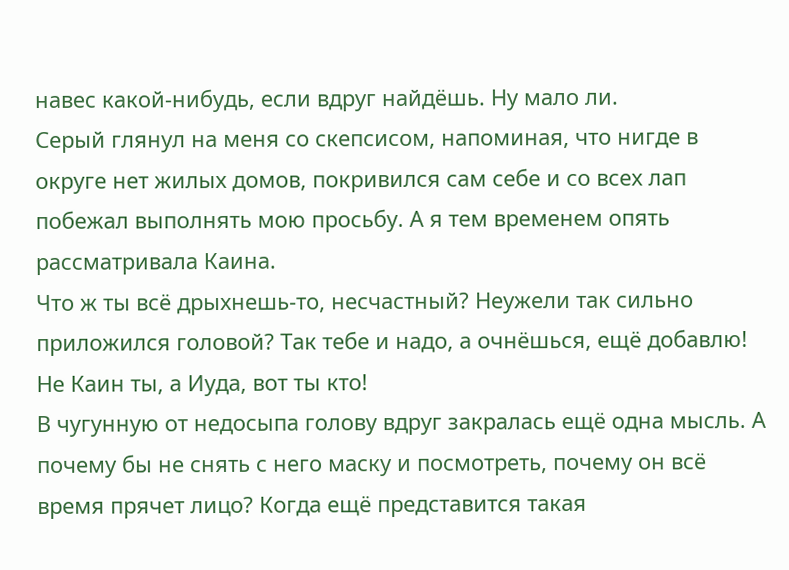навес какой-нибудь, если вдруг найдёшь. Ну мало ли.
Серый глянул на меня со скепсисом, напоминая, что нигде в округе нет жилых домов, покривился сам себе и со всех лап побежал выполнять мою просьбу. А я тем временем опять рассматривала Каина.
Что ж ты всё дрыхнешь-то, несчастный? Неужели так сильно приложился головой? Так тебе и надо, а очнёшься, ещё добавлю! Не Каин ты, а Иуда, вот ты кто!
В чугунную от недосыпа голову вдруг закралась ещё одна мысль. А почему бы не снять с него маску и посмотреть, почему он всё время прячет лицо? Когда ещё представится такая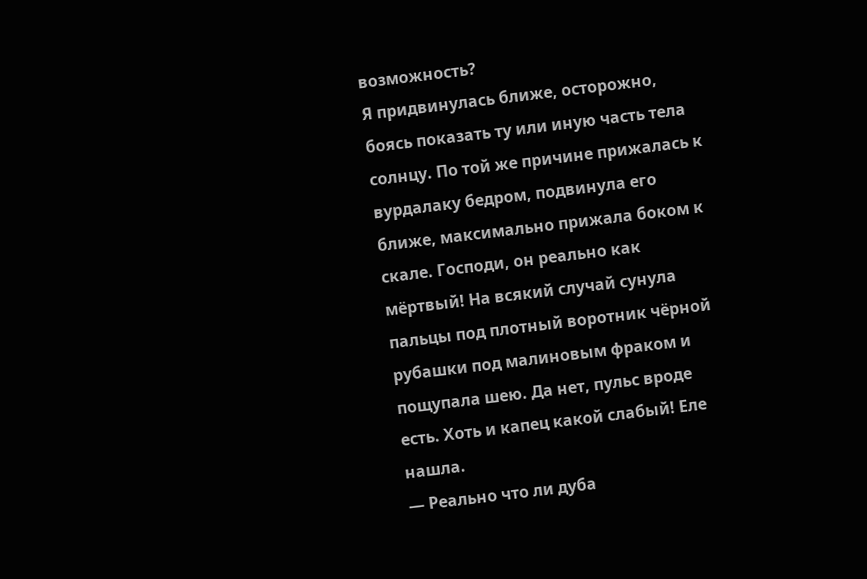возможность?
Я придвинулась ближе, осторожно, боясь показать ту или иную часть тела солнцу. По той же причине прижалась к вурдалаку бедром, подвинула его ближе, максимально прижала боком к скале. Господи, он реально как мёртвый! На всякий случай сунула пальцы под плотный воротник чёрной рубашки под малиновым фраком и пощупала шею. Да нет, пульс вроде есть. Хоть и капец какой слабый! Еле нашла.
— Реально что ли дуба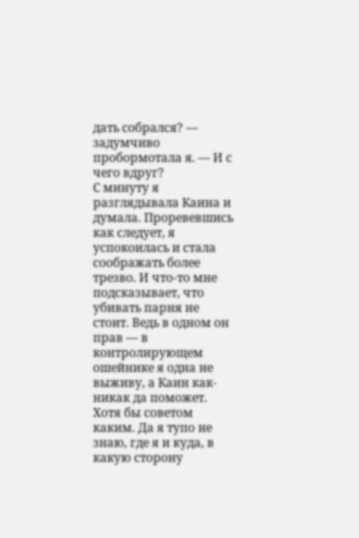дать собрался? — задумчиво пробормотала я. — И с чего вдруг?
С минуту я разглядывала Каина и думала. Проревевшись как следует, я успокоилась и стала соображать более трезво. И что-то мне подсказывает, что убивать парня не стоит. Ведь в одном он прав — в контролирующем ошейнике я одна не выживу, а Каин как-никак да поможет. Хотя бы советом каким. Да я тупо не знаю, где я и куда, в какую сторону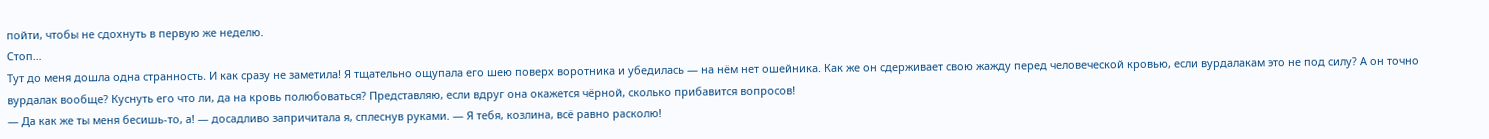пойти, чтобы не сдохнуть в первую же неделю.
Стоп…
Тут до меня дошла одна странность. И как сразу не заметила! Я тщательно ощупала его шею поверх воротника и убедилась — на нём нет ошейника. Как же он сдерживает свою жажду перед человеческой кровью, если вурдалакам это не под силу? А он точно вурдалак вообще? Куснуть его что ли, да на кровь полюбоваться? Представляю, если вдруг она окажется чёрной, сколько прибавится вопросов!
— Да как же ты меня бесишь-то, а! — досадливо запричитала я, сплеснув руками. — Я тебя, козлина, всё равно расколю!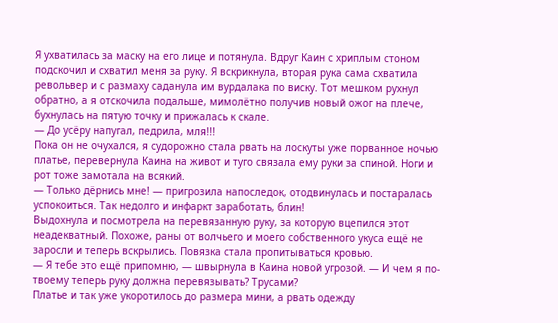Я ухватилась за маску на его лице и потянула. Вдруг Каин с хриплым стоном подскочил и схватил меня за руку. Я вскрикнула, вторая рука сама схватила револьвер и с размаху саданула им вурдалака по виску. Тот мешком рухнул обратно, а я отскочила подальше, мимолётно получив новый ожог на плече, бухнулась на пятую точку и прижалась к скале.
— До усёру напугал, педрила, мля!!!
Пока он не очухался, я судорожно стала рвать на лоскуты уже порванное ночью платье, перевернула Каина на живот и туго связала ему руки за спиной. Ноги и рот тоже замотала на всякий.
— Только дёрнись мне! — пригрозила напоследок, отодвинулась и постаралась успокоиться. Так недолго и инфаркт заработать, блин!
Выдохнула и посмотрела на перевязанную руку, за которую вцепился этот неадекватный. Похоже, раны от волчьего и моего собственного укуса ещё не заросли и теперь вскрылись. Повязка стала пропитываться кровью.
— Я тебе это ещё припомню, — швырнула в Каина новой угрозой. — И чем я по-твоему теперь руку должна перевязывать? Трусами?
Платье и так уже укоротилось до размера мини, а рвать одежду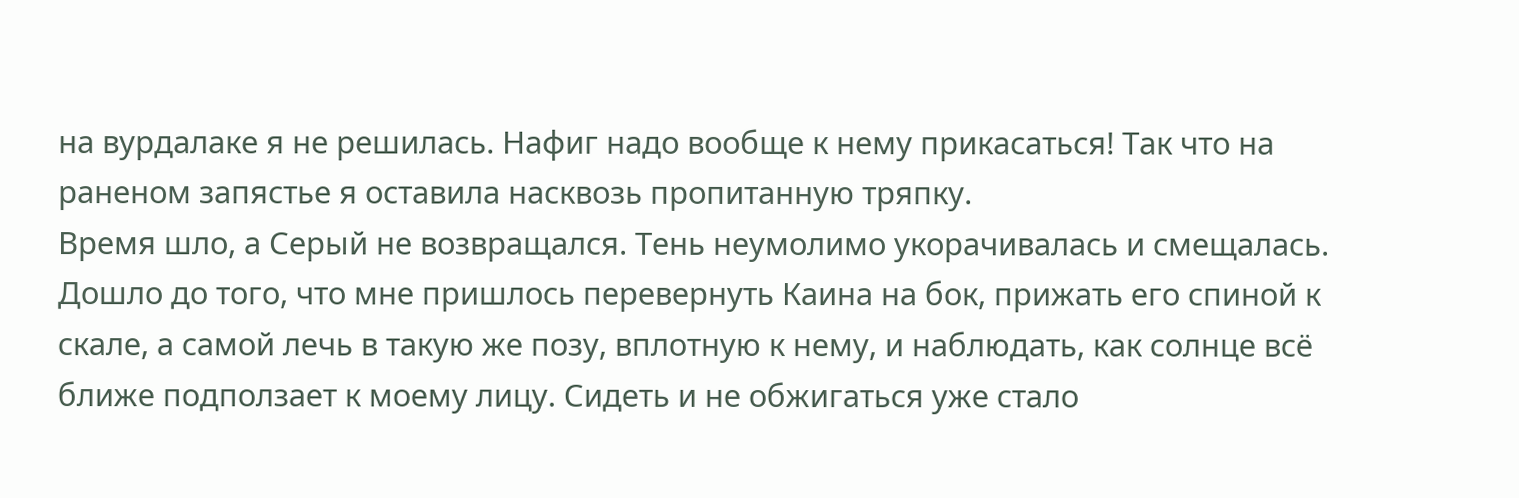на вурдалаке я не решилась. Нафиг надо вообще к нему прикасаться! Так что на раненом запястье я оставила насквозь пропитанную тряпку.
Время шло, а Серый не возвращался. Тень неумолимо укорачивалась и смещалась. Дошло до того, что мне пришлось перевернуть Каина на бок, прижать его спиной к скале, а самой лечь в такую же позу, вплотную к нему, и наблюдать, как солнце всё ближе подползает к моему лицу. Сидеть и не обжигаться уже стало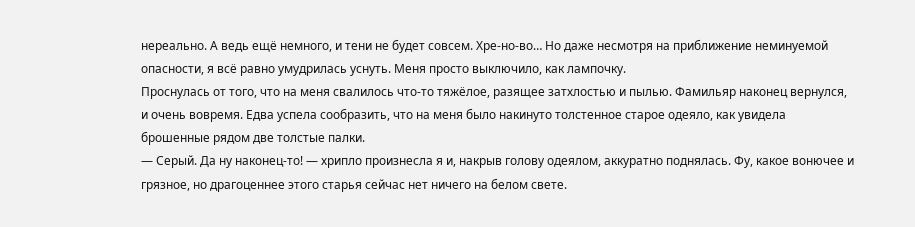нереально. А ведь ещё немного, и тени не будет совсем. Хре-но-во… Но даже несмотря на приближение неминуемой опасности, я всё равно умудрилась уснуть. Меня просто выключило, как лампочку.
Проснулась от того, что на меня свалилось что-то тяжёлое, разящее затхлостью и пылью. Фамильяр наконец вернулся, и очень вовремя. Едва успела сообразить, что на меня было накинуто толстенное старое одеяло, как увидела брошенные рядом две толстые палки.
— Серый. Да ну наконец-то! — хрипло произнесла я и, накрыв голову одеялом, аккуратно поднялась. Фу, какое вонючее и грязное, но драгоценнее этого старья сейчас нет ничего на белом свете.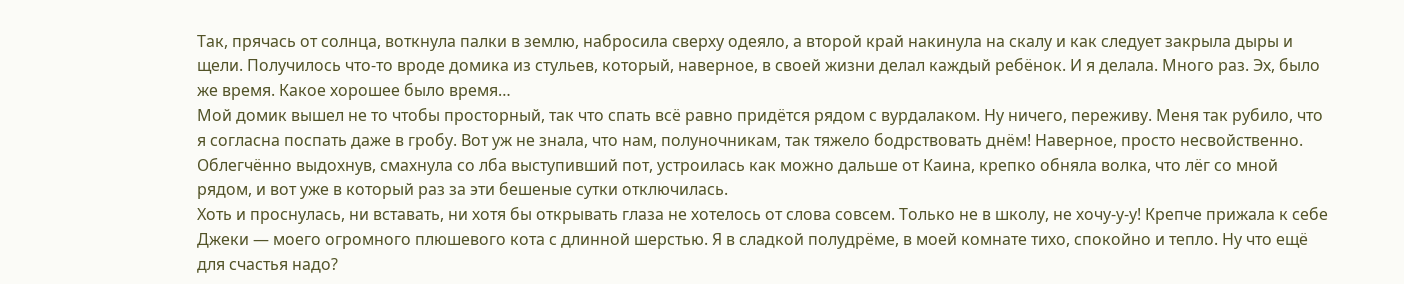Так, прячась от солнца, воткнула палки в землю, набросила сверху одеяло, а второй край накинула на скалу и как следует закрыла дыры и щели. Получилось что-то вроде домика из стульев, который, наверное, в своей жизни делал каждый ребёнок. И я делала. Много раз. Эх, было же время. Какое хорошее было время…
Мой домик вышел не то чтобы просторный, так что спать всё равно придётся рядом с вурдалаком. Ну ничего, переживу. Меня так рубило, что я согласна поспать даже в гробу. Вот уж не знала, что нам, полуночникам, так тяжело бодрствовать днём! Наверное, просто несвойственно.
Облегчённо выдохнув, смахнула со лба выступивший пот, устроилась как можно дальше от Каина, крепко обняла волка, что лёг со мной рядом, и вот уже в который раз за эти бешеные сутки отключилась.
Хоть и проснулась, ни вставать, ни хотя бы открывать глаза не хотелось от слова совсем. Только не в школу, не хочу-у-у! Крепче прижала к себе Джеки — моего огромного плюшевого кота с длинной шерстью. Я в сладкой полудрёме, в моей комнате тихо, спокойно и тепло. Ну что ещё для счастья надо?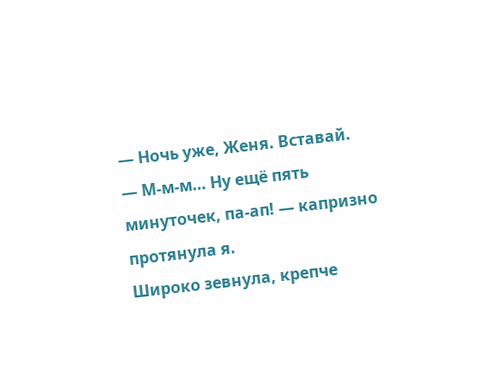— Ночь уже, Женя. Вставай.
— М-м-м… Ну ещё пять минуточек, па-ап! — капризно протянула я.
Широко зевнула, крепче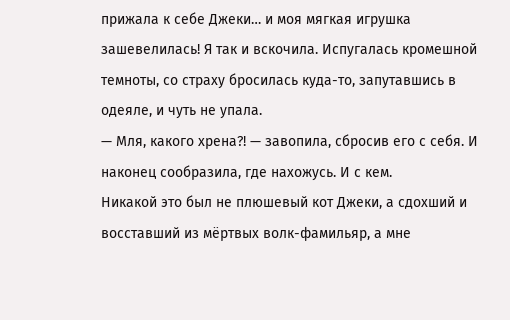прижала к себе Джеки… и моя мягкая игрушка зашевелилась! Я так и вскочила. Испугалась кромешной темноты, со страху бросилась куда-то, запутавшись в одеяле, и чуть не упала.
— Мля, какого хрена?! — завопила, сбросив его с себя. И наконец сообразила, где нахожусь. И с кем.
Никакой это был не плюшевый кот Джеки, а сдохший и восставший из мёртвых волк-фамильяр, а мне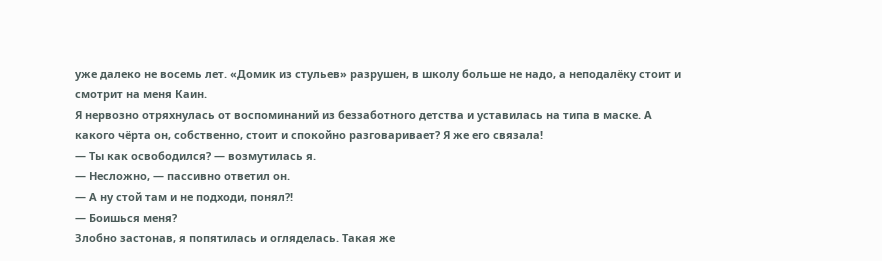уже далеко не восемь лет. «Домик из стульев» разрушен, в школу больше не надо, а неподалёку стоит и смотрит на меня Каин.
Я нервозно отряхнулась от воспоминаний из беззаботного детства и уставилась на типа в маске. А какого чёрта он, собственно, стоит и спокойно разговаривает? Я же его связала!
— Ты как освободился? — возмутилась я.
— Несложно, — пассивно ответил он.
— А ну стой там и не подходи, понял?!
— Боишься меня?
Злобно застонав, я попятилась и огляделась. Такая же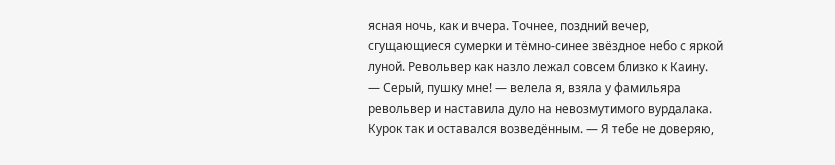ясная ночь, как и вчера. Точнее, поздний вечер, сгущающиеся сумерки и тёмно-синее звёздное небо с яркой луной. Револьвер как назло лежал совсем близко к Каину.
— Серый, пушку мне! — велела я, взяла у фамильяра револьвер и наставила дуло на невозмутимого вурдалака. Курок так и оставался возведённым. — Я тебе не доверяю,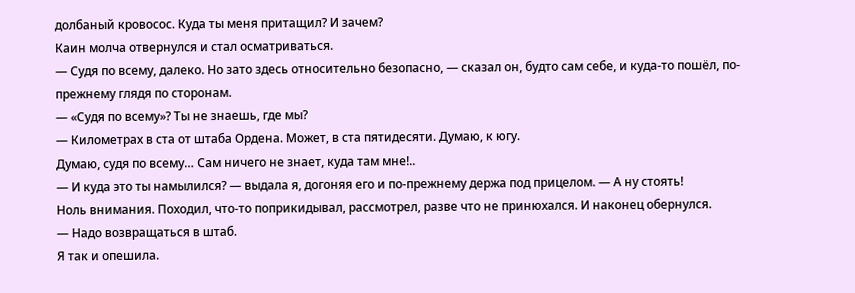долбаный кровосос. Куда ты меня притащил? И зачем?
Каин молча отвернулся и стал осматриваться.
— Судя по всему, далеко. Но зато здесь относительно безопасно, — сказал он, будто сам себе, и куда-то пошёл, по-прежнему глядя по сторонам.
— «Судя по всему»? Ты не знаешь, где мы?
— Километрах в ста от штаба Ордена. Может, в ста пятидесяти. Думаю, к югу.
Думаю, судя по всему… Сам ничего не знает, куда там мне!..
— И куда это ты намылился? — выдала я, догоняя его и по-прежнему держа под прицелом. — А ну стоять!
Ноль внимания. Походил, что-то поприкидывал, рассмотрел, разве что не принюхался. И наконец обернулся.
— Надо возвращаться в штаб.
Я так и опешила.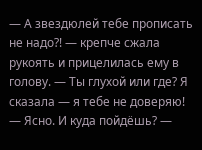— А звездюлей тебе прописать не надо?! — крепче сжала рукоять и прицелилась ему в голову. — Ты глухой или где? Я сказала — я тебе не доверяю!
— Ясно. И куда пойдёшь? —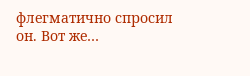флегматично спросил он. Вот же…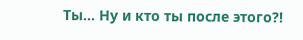Ты… Ну и кто ты после этого?!